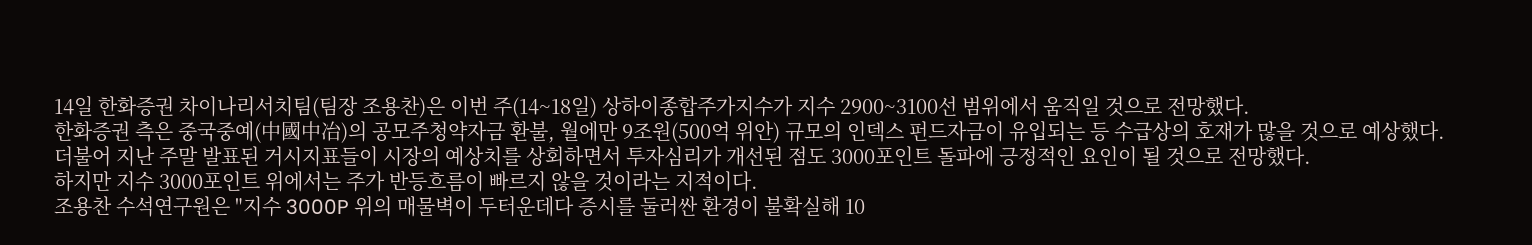14일 한화증권 차이나리서치팀(팀장 조용찬)은 이번 주(14~18일) 상하이종합주가지수가 지수 2900~3100선 범위에서 움직일 것으로 전망했다.
한화증권 측은 중국중예(中國中冶)의 공모주청약자금 환불, 월에만 9조원(500억 위안) 규모의 인덱스 펀드자금이 유입되는 등 수급상의 호재가 많을 것으로 예상했다.
더불어 지난 주말 발표된 거시지표들이 시장의 예상치를 상회하면서 투자심리가 개선된 점도 3000포인트 돌파에 긍정적인 요인이 될 것으로 전망했다.
하지만 지수 3000포인트 위에서는 주가 반등흐름이 빠르지 않을 것이라는 지적이다.
조용찬 수석연구원은 "지수 3000P 위의 매물벽이 두터운데다 증시를 둘러싼 환경이 불확실해 10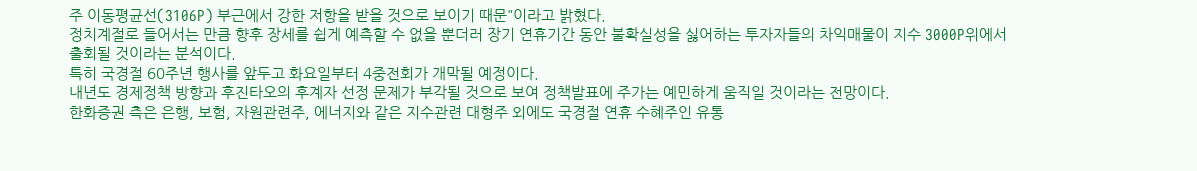주 이동평균선(3106P) 부근에서 강한 저항을 받을 것으로 보이기 때문"이라고 밝혔다.
정치계절로 들어서는 만큼 향후 장세를 쉽게 예측할 수 없을 뿐더러 장기 연휴기간 동안 불확실성을 싫어하는 투자자들의 차익매물이 지수 3000P위에서 출회될 것이라는 분석이다.
특히 국경절 60주년 행사를 앞두고 화요일부터 4중전회가 개막될 예정이다.
내년도 경제정책 방향과 후진타오의 후계자 선정 문제가 부각될 것으로 보여 정책발표에 주가는 예민하게 움직일 것이라는 전망이다.
한화증권 측은 은행, 보험, 자원관련주, 에너지와 같은 지수관련 대형주 외에도 국경절 연휴 수혜주인 유통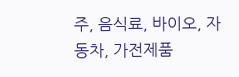주, 음식료, 바이오, 자동차, 가전제품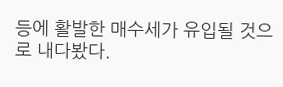등에 활발한 매수세가 유입될 것으로 내다봤다.